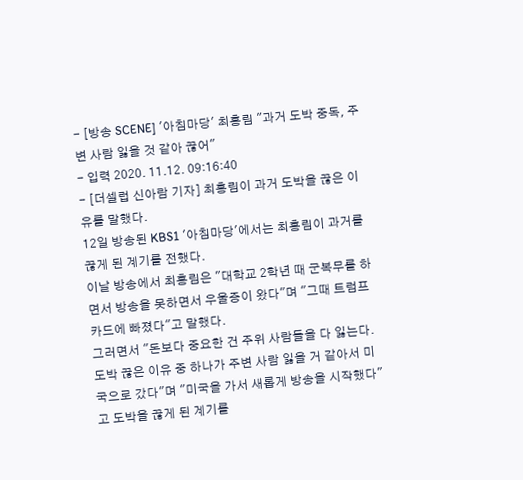- [방송 SCENE] '아침마당' 최홍림 "과거 도박 중독, 주변 사람 잃을 것 같아 끊어"
- 입력 2020. 11.12. 09:16:40
- [더셀럽 신아람 기자] 최홍림이 과거 도박을 끊은 이유를 말했다.
12일 방송된 KBS1 '아침마당'에서는 최홍림이 과거를 끊게 된 계기를 전했다.
이날 방송에서 최홍림은 "대학교 2학년 때 군복무를 하면서 방송을 못하면서 우울증이 왔다"며 "그때 트럼프 카드에 빠졌다"고 말했다.
그러면서 "돈보다 중요한 건 주위 사람들을 다 잃는다. 도박 끊은 이유 중 하나가 주변 사람 잃을 거 같아서 미국으로 갔다"며 "미국을 가서 새롭게 방송을 시작했다"고 도박을 끊게 된 계기를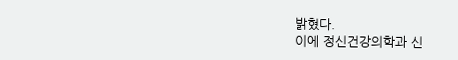밝혔다.
이에 정신건강의학과 신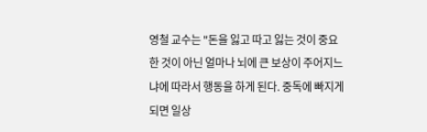영철 교수는 "돈을 잃고 따고 잃는 것이 중요한 것이 아닌 얼마나 뇌에 큰 보상이 주어지느냐에 따라서 행동을 하게 된다. 중독에 빠지게 되면 일상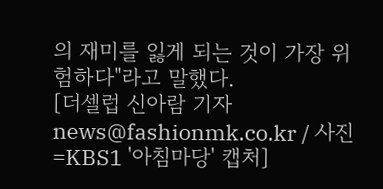의 재미를 잃게 되는 것이 가장 위험하다"라고 말했다.
[더셀럽 신아람 기자 news@fashionmk.co.kr / 사진=KBS1 '아침마당' 캡처]